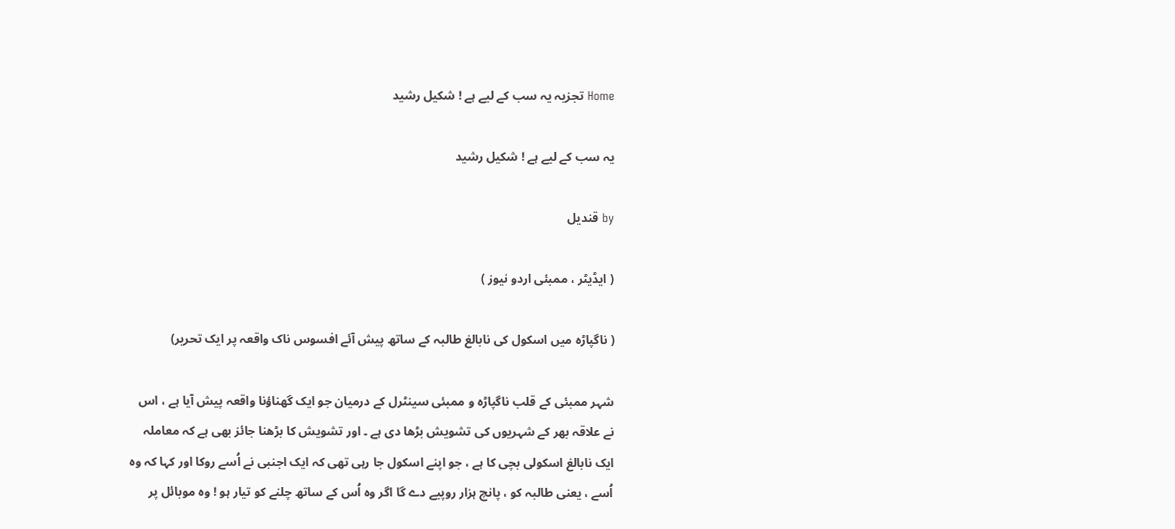Home تجزیہ یہ سب کے لیے ہے ! شکیل رشید

یہ سب کے لیے ہے ! شکیل رشید

by قندیل

( ایڈیٹر ، ممبئی اردو نیوز )

( ناگپاڑہ میں اسکول کی نابالغ طالبہ کے ساتھ پیش آئے افسوس ناک واقعہ پر ایک تحریر)

شہر ممبئی کے قلب ناگپاڑہ و ممبئی سینٹرل کے درمیان جو ایک گھناؤنا واقعہ پیش آیا ہے ، اس نے علاقہ بھر کے شہریوں کی تشویش بڑھا دی ہے ۔ اور تشویش کا بڑھنا جائز بھی ہے کہ معاملہ ایک نابالغ اسکولی بچی کا ہے ، جو اپنے اسکول جا رہی تھی کہ ایک اجنبی نے اُسے روکا اور کہا کہ وہ اُسے ، یعنی طالبہ کو ، پانچ ہزار روپیے دے گا اگر وہ اُس کے ساتھ چلنے کو تیار ہو ! وہ موبائل پر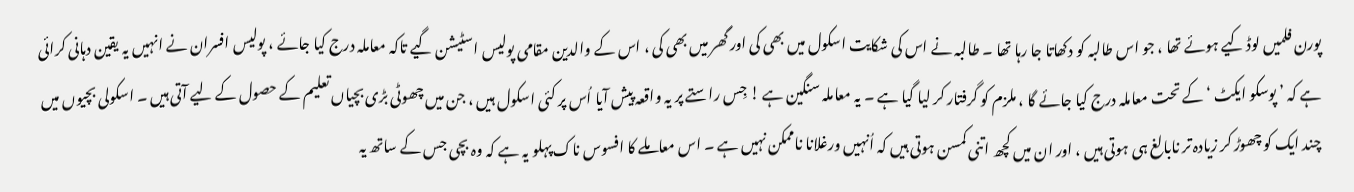پورن فلمیں لوڈ کیے ہوئے تھا ، جو اس طالبہ کو دکھاتا جا رہا تھا ۔ طالبہ نے اس کی شکایت اسکول میں بھی کی اور گھر میں بھی کی ، اس کے والدین مقامی پولیس اسٹیشن گیے تاکہ معاملہ درج کیا جائے ، پولیس افسران نے انہیں یہ یقین دہانی کرائی ہے کہ ’ پوسکو ایکٹ ‘ کے تحت معاملہ درج کیا جائے گا ، ملزم کو گرفتار کر لیا گیا ہے ۔ یہ معاملہ سنگین ہے ! جِس راستے پر یہ واقعہ پیش آیا اُس پر کئی اسکول ہیں ، جن میں چھوٹی بڑی بچیاں تعلیم کے حصول کے لیے آتی ہیں ۔ اسکولی بچیوں میں چند ایک کو چھوڑ کر زیادہ تر نابالغ ہی ہوتی ہیں ، اور ان میں کچھ اتنی کمسن ہوتی ہیں کہ اُنہیں ورغلانا ناممکن نہیں ہے ۔ اس معاملے کا افسوس ناک پہلو یہ ہے کہ وہ بچی جس کے ساتھ یہ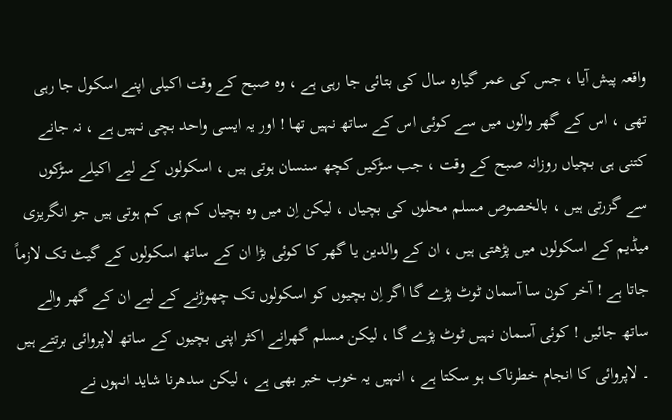واقعہ پیش آیا ، جس کی عمر گیارہ سال کی بتائی جا رہی ہے ، وہ صبح کے وقت اکیلی اپنے اسکول جا رہی تھی ، اس کے گھر والوں میں سے کوئی اس کے ساتھ نہیں تھا ! اور یہ ایسی واحد بچی نہیں ہے ، نہ جانے کتنی ہی بچیاں روزانہ صبح کے وقت ، جب سڑکیں کچھ سنسان ہوتی ہیں ، اسکولوں کے لیے اکیلے سڑکوں سے گزرتی ہیں ، بالخصوص مسلم محلوں کی بچیاں ، لیکن اِن میں وہ بچیاں کم ہی کم ہوتی ہیں جو انگریزی میڈیم کے اسکولوں میں پڑھتی ہیں ، ان کے والدین یا گھر کا کوئی بڑا ان کے ساتھ اسکولوں کے گیٹ تک لازماً جاتا ہے ! آخر کون سا آسمان ٹوٹ پڑے گا اگر اِن بچیوں کو اسکولوں تک چھوڑنے کے لیے ان کے گھر والے ساتھ جائیں ! کوئی آسمان نہیں ٹوٹ پڑے گا ، لیکن مسلم گھرانے اکثر اپنی بچیوں کے ساتھ لاپروائی برتتے ہیں ۔ لاپروائی کا انجام خطرناک ہو سکتا ہے ، انہیں یہ خوب خبر بھی ہے ، لیکن سدھرنا شاید انہوں نے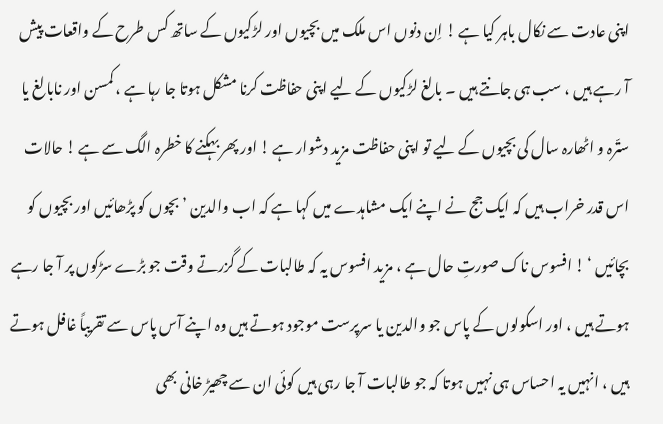اپنی عادت سے نکال باہر کیا ہے ! اِن دنوں اس ملک میں بچیوں اور لڑکیوں کے ساتھ کس طرح کے واقعات پیش آ رہے ہیں ، سب ہی جانتے ہیں ۔ بالغ لڑکیوں کے لیے اپنی حفاظت کرنا مشکل ہوتا جا رہا ہے ، کمسن اور نابالغ یا ستّرہ و اٹھارہ سال کی بچیوں کے لیے تو اپنی حفاظت مزید دشوار ہے ! اور پھر بہکنے کا خطرہ الگ سے ہے ! حالات اس قدر خراب ہیں کہ ایک جج نے اپنے ایک مشاہدے میں کہا ہے کہ اب والدین ’ بچوں کو پڑھائیں اور بچیوں کو بچائیں ‘ ! افسوس ناک صورتِ حال ہے ، مزید افسوس یہ کہ طالبات کے گزرتے وقت جو بڑے سڑکوں پر آ جا رہے ہوتے ہیں ، اور اسکولوں کے پاس جو والدین یا سرپرست موجود ہوتے ہیں وہ اپنے آس پاس سے تقریباً غافل ہوتے ہیں ، انہیں یہ احساس ہی نہیں ہوتا کہ جو طالبات آ جا رہی ہیں کوئی ان سے چھیڑ خانی بھی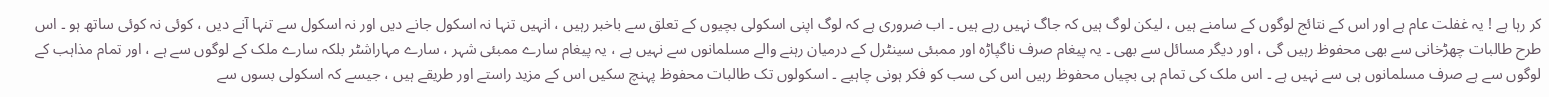کر رہا ہے ! یہ غفلت عام ہے اور اس کے نتائج لوگوں کے سامنے ہیں ، لیکن لوگ ہیں کہ جاگ نہیں رہے ہیں ۔ اب ضروری ہے کہ لوگ اپنی اسکولی بچیوں کے تعلق سے باخبر رہیں ، انہیں تنہا نہ اسکول جانے دیں اور نہ اسکول سے تنہا آنے دیں ، کوئی نہ کوئی ساتھ ہو ۔ اس طرح طالبات چھڑخانی سے بھی محفوظ رہیں گی ، اور دیگر مسائل سے بھی ۔ یہ پیغام صرف ناگپاڑہ اور ممبئی سینٹرل کے درمیان رہنے والے مسلمانوں سے نہیں ہے ، یہ پیغام سارے ممبئی شہر ، سارے مہاراشٹر بلکہ سارے ملک کے لوگوں سے ہے ، اور تمام مذاہب کے لوگوں سے ہے صرف مسلمانوں ہی سے نہیں ہے ۔ اس ملک کی تمام ہی بچیاں محفوظ رہیں اس کی سب کو فکر ہونی چاہیے ۔ اسکولوں تک طالبات محفوظ پہنچ سکیں اس کے مزید راستے اور طریقے ہیں ، جیسے کہ اسکولی بسوں سے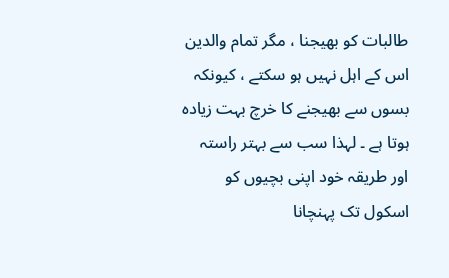طالبات کو بھیجنا ، مگر تمام والدین اس کے اہل نہیں ہو سکتے ، کیونکہ بسوں سے بھیجنے کا خرچ بہت زیادہ ہوتا ہے ۔ لہذا سب سے بہتر راستہ اور طریقہ خود اپنی بچیوں کو اسکول تک پہنچانا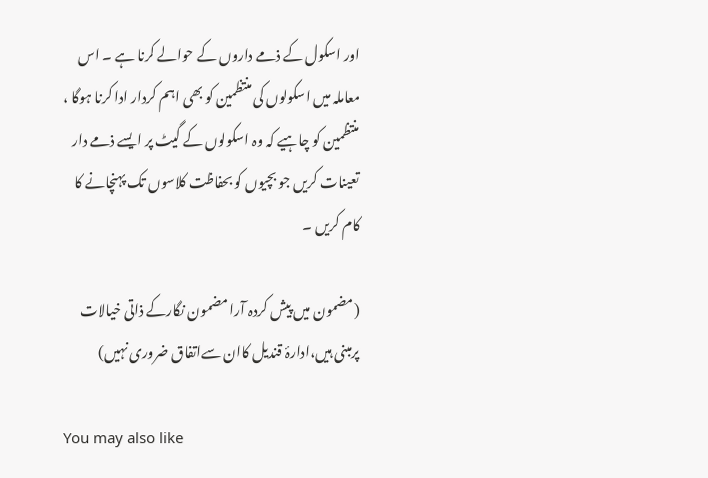اور اسکول کے ذمے داروں کے حوالے کرنا ہے ۔ اس معاملہ میں اسکولوں کی منتظمین کو بھی اہم کردار ادا کرنا ہوگا ، منتظمین کو چاہیے کہ وہ اسکولوں کے گیٹ پر ایسے ذمے دار تعینات کریں جو بچیوں کو بحفاظت کلاسوں تک پہنچانے کا کام کریں ۔

(مضمون میں پیش کردہ آرا مضمون نگارکے ذاتی خیالات پرمبنی ہیں،ادارۂ قندیل کاان سےاتفاق ضروری نہیں)

You may also like